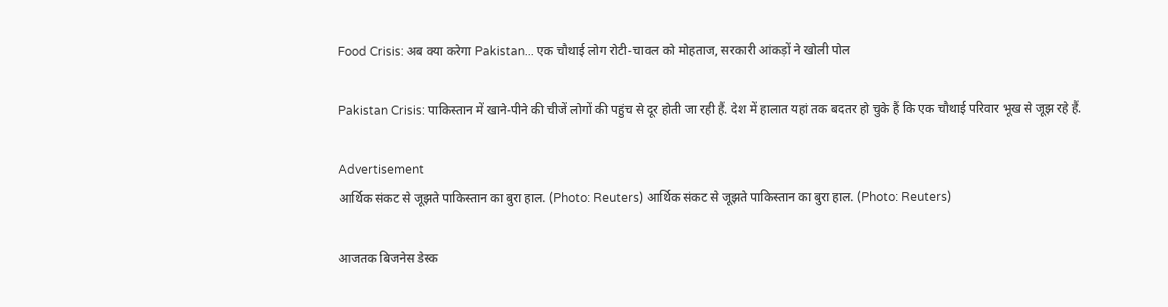Food Crisis: अब क्या करेगा Pakistan... एक चौथाई लोग रोटी-चावल को मोहताज, सरकारी आंकड़ों ने खोली पोल

Pakistan Crisis: पाकिस्तान में खाने-पीने की चीजें लोगों की पहुंच से दूर होती जा रही हैं. देश में हालात यहां तक बदतर हो चुके हैं कि एक चौथाई परिवार भूख से जूझ रहे हैं.

Advertisement
आर्थिक संकट से जूझते पाकिस्तान का बुरा हाल. (Photo: Reuters) आर्थिक संकट से जूझते पाकिस्तान का बुरा हाल. (Photo: Reuters)

आजतक बिजनेस डेस्क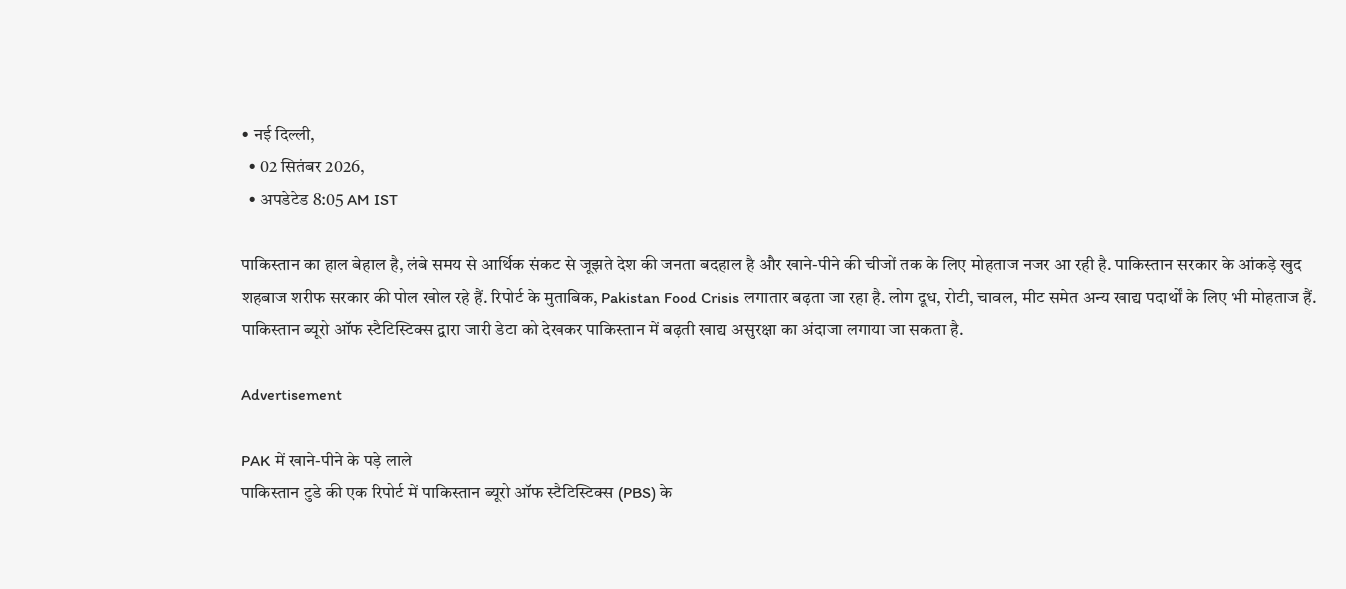• नई दिल्ली,
  • 02 सितंबर 2026,
  • अपडेटेड 8:05 AM IST

पाकिस्तान का हाल बेहाल है, लंबे समय से आर्थिक संकट से जूझते देश की जनता बदहाल है और खाने-पीने की चीजों तक के लिए मोहताज नजर आ रही है. पाकिस्तान सरकार के आंकड़े खुद शहबाज शरीफ सरकार की पोल खोल रहे हैं. रिपोर्ट के मुताबिक, Pakistan Food Crisis लगातार बढ़ता जा रहा है. लोग दूध, रोटी, चावल, मीट समेत अन्य खाद्य पदार्थों के लिए भी मोहताज हैं. पाकिस्तान ब्यूरो ऑफ स्टैटिस्टिक्स द्वारा जारी डेटा को देखकर पाकिस्तान में बढ़ती खाद्य असुरक्षा का अंदाजा लगाया जा सकता है.

Advertisement

PAK में खाने-पीने के पड़े लाले
पाकिस्तान टुडे की एक रिपोर्ट में पाकिस्तान ब्यूरो ऑफ स्टैटिस्टिक्स (PBS) के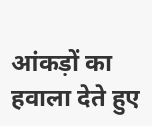आंकड़ों का हवाला देते हुए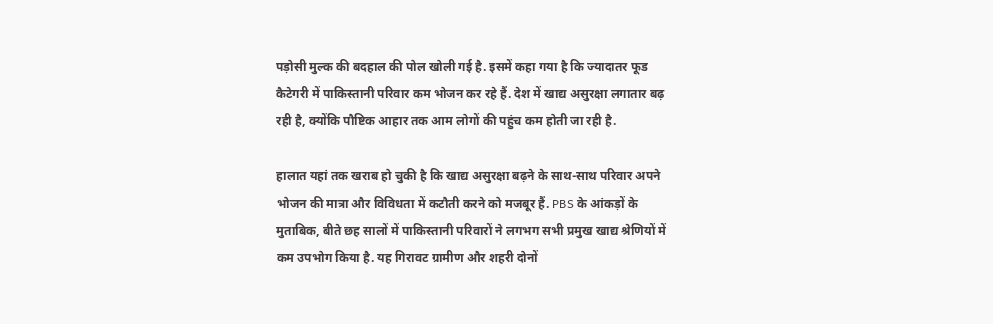पड़ोसी मुल्क की बदहाल की पोल खोली गई है. इसमें कहा गया है कि ज्यादातर फूड कैटेगरी में पाकिस्तानी परिवार कम भोजन कर रहे हैं. देश में खाद्य असुरक्षा लगातार बढ़ रही है, क्योंकि पौष्टिक आहार तक आम लोगों की पहुंच कम होती जा रही है.

हालात यहां तक खराब हो चुकी है कि खाद्य असुरक्षा बढ़ने के साथ-साथ परिवार अपने भोजन की मात्रा और विविधता में कटौती करने को मजबूर हैं. PBS के आंकड़ों के मुताबिक, बीते छह सालों में पाकिस्तानी परिवारों ने लगभग सभी प्रमुख खाद्य श्रेणियों में कम उपभोग किया है. यह गिरावट ग्रामीण और शहरी दोनों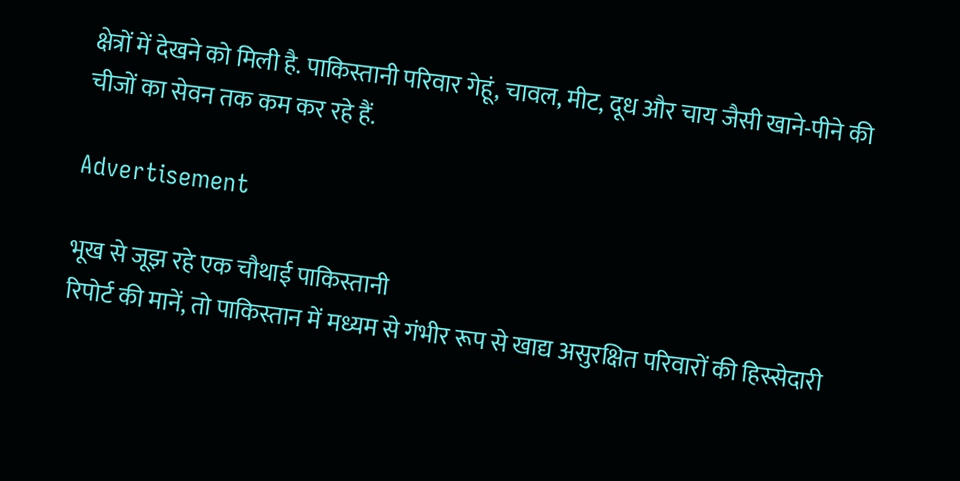क्षेत्रों में देखने को मिली है. पाकिस्तानी परिवार गेहूं, चावल, मीट, दूध और चाय जैसी खाने-पीने की चीजों का सेवन तक कम कर रहे हैं.

Advertisement

भूख से जूझ रहे एक चौथाई पाकिस्तानी
रिपोर्ट की मानें, तो पाकिस्तान में मध्यम से गंभीर रूप से खाद्य असुरक्षित परिवारों की हिस्सेदारी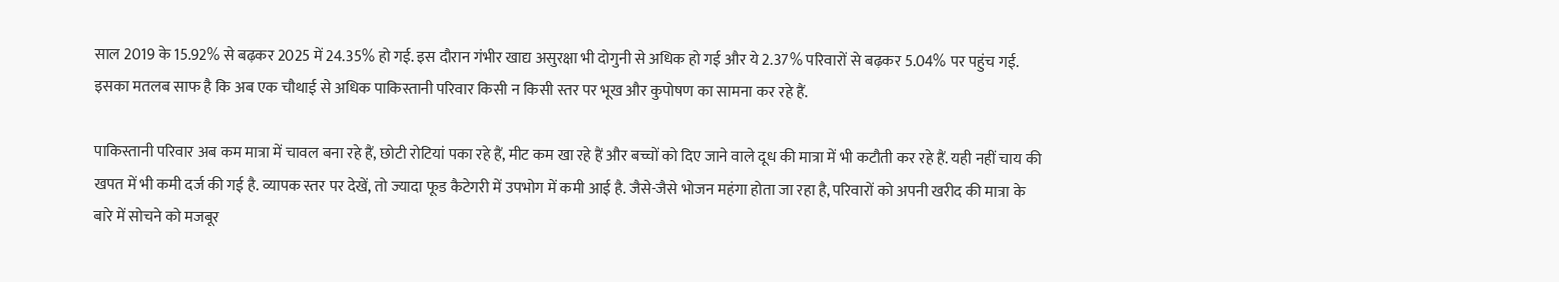साल 2019 के 15.92% से बढ़कर 2025 में 24.35% हो गई. इस दौरान गंभीर खाद्य असुरक्षा भी दोगुनी से अधिक हो गई और ये 2.37% परिवारों से बढ़कर 5.04% पर पहुंच गई. इसका मतलब साफ है कि अब एक चौथाई से अधिक पाकिस्तानी परिवार किसी न किसी स्तर पर भूख और कुपोषण का सामना कर रहे हैं.

पाकिस्तानी परिवार अब कम मात्रा में चावल बना रहे हैं, छोटी रोटियां पका रहे हैं, मीट कम खा रहे हैं और बच्चों को दिए जाने वाले दूध की मात्रा में भी कटौती कर रहे हैं. यही नहीं चाय की खपत में भी कमी दर्ज की गई है. व्यापक स्तर पर देखें, तो ज्यादा फूड कैटेगरी में उपभोग में कमी आई है. जैसे-जैसे भोजन महंगा होता जा रहा है, परिवारों को अपनी खरीद की मात्रा के बारे में सोचने को मजबूर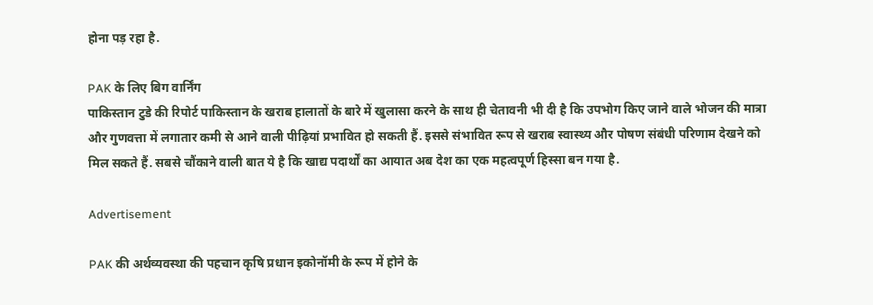होना पड़ रहा है.

PAK के लिए बिग वार्निंग
पाकिस्तान टुडे की रिपोर्ट पाकिस्तान के खराब हालातों के बारे में खुलासा करने के साथ ही चेतावनी भी दी है कि उपभोग किए जाने वाले भोजन की मात्रा और गुणवत्ता में लगातार कमी से आने वाली पीढ़ियां प्रभावित हो सकती हैं. इससे संभावित रूप से खराब स्वास्थ्य और पोषण संबंधी परिणाम देखने को मिल सकते हैं. सबसे चौंकाने वाली बात ये है कि खाद्य पदार्थों का आयात अब देश का एक महत्वपूर्ण हिस्सा बन गया है.

Advertisement

PAK की अर्थव्यवस्था की पहचान कृषि प्रधान इकोनॉमी के रूप में होने के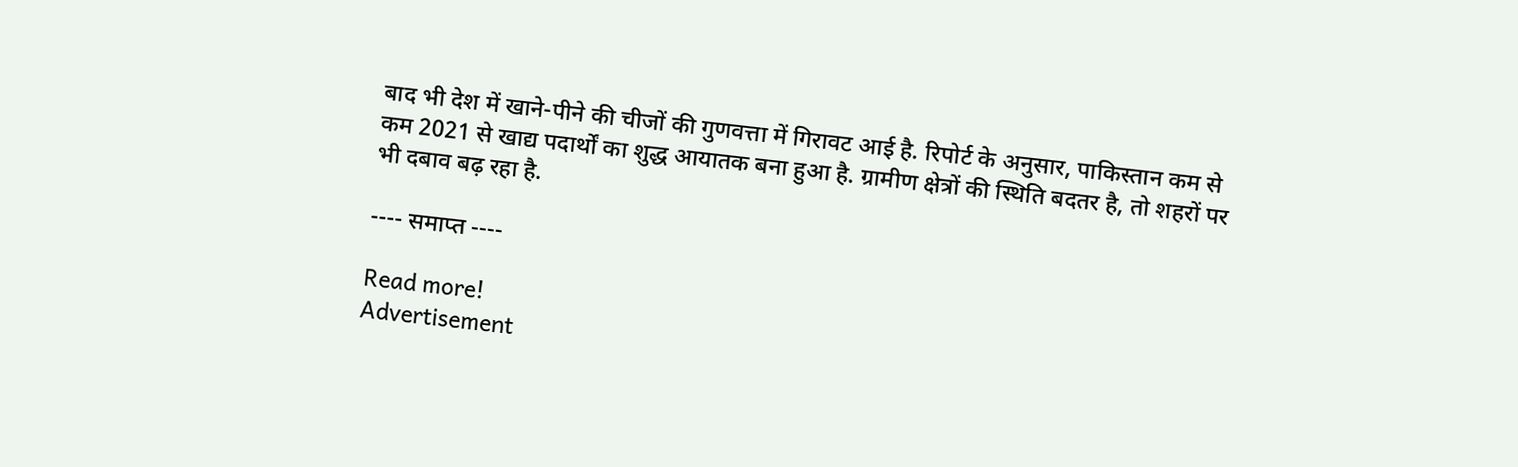बाद भी देश में खाने-पीने की चीजों की गुणवत्ता में गिरावट आई है. रिपोर्ट के अनुसार, पाकिस्तान कम से कम 2021 से खाद्य पदार्थों का शुद्ध आयातक बना हुआ है. ग्रामीण क्षेत्रों की स्थिति बदतर है, तो शहरों पर भी दबाव बढ़ रहा है.

---- समाप्त ----

Read more!
Advertisement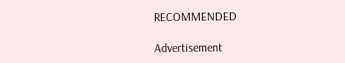RECOMMENDED

Advertisement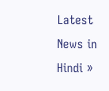Latest News in Hindi »